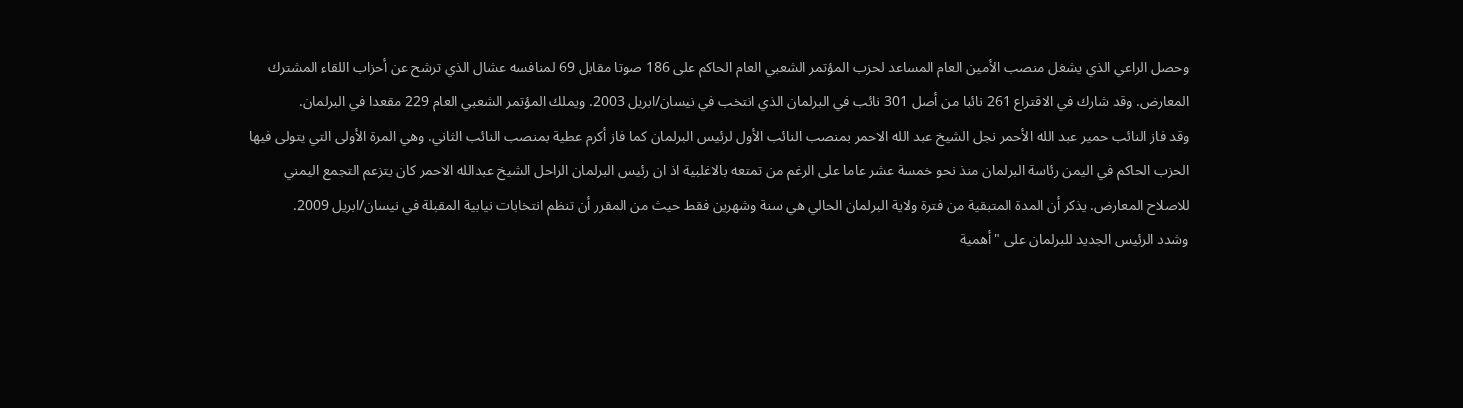وحصل الراعي الذي يشغل منصب الأمين العام المساعد لحزب المؤتمر الشعبي العام الحاكم على 186 صوتا مقابل 69 لمنافسه عشال الذي ترشح عن أحزاب اللقاء المشترك المعارض. وقد شارك في الاقتراع 261 نائبا من أصل 301 نائب في البرلمان الذي انتخب في نيسان/ابريل 2003. ويملك المؤتمر الشعبي العام 229 مقعدا في البرلمان.
وقد فاز النائب حمير عبد الله الأحمر نجل الشيخ عبد الله الاحمر بمنصب النائب الأول لرئيس البرلمان كما فاز أكرم عطية بمنصب النائب الثاني. وهي المرة الأولى التي يتولى فيها الحزب الحاكم في اليمن رئاسة البرلمان منذ نحو خمسة عشر عاما على الرغم من تمتعه بالاغلبية اذ ان رئيس البرلمان الراحل الشيخ عبدالله الاحمر كان يتزعم التجمع اليمني للاصلاح المعارض. يذكر أن المدة المتبقية من فترة ولاية البرلمان الحالي هي سنة وشهرين فقط حيث من المقرر أن تنظم انتخابات نيابية المقبلة في نيسان/ابريل 2009.
وشدد الرئيس الجديد للبرلمان على "أهمية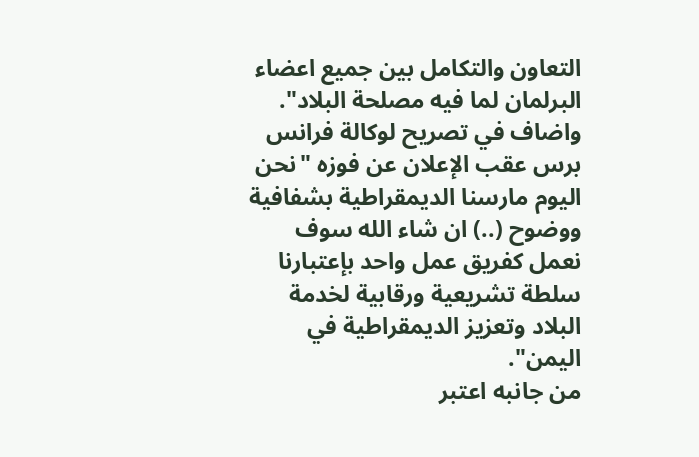التعاون والتكامل بين جميع اعضاء البرلمان لما فيه مصلحة البلاد". واضاف في تصريح لوكالة فرانس برس عقب الإعلان عن فوزه "نحن اليوم مارسنا الديمقراطية بشفافية ووضوح (..) ان شاء الله سوف نعمل كفريق عمل واحد بإعتبارنا سلطة تشريعية ورقابية لخدمة البلاد وتعزيز الديمقراطية في اليمن".
من جانبه اعتبر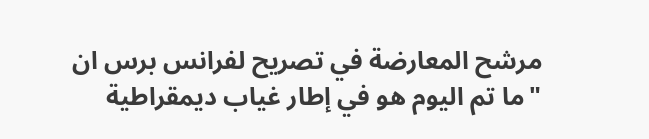مرشح المعارضة في تصريح لفرانس برس ان "ما تم اليوم هو في إطار غياب ديمقراطية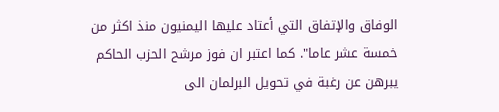الوفاق والإتفاق التي أعتاد عليها اليمنيون منذ اكثر من خمسة عشر عاما". كما اعتبر ان فوز مرشح الحزب الحاكم يبرهن عن رغبة في تحويل البرلمان الى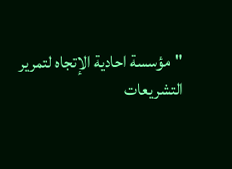"مؤسسة احادية الإتجاه لتمرير التشريعات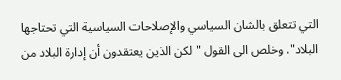التي تتعلق بالشان السياسي والإصلاحات السياسية التي تحتاجها البلاد". وخلص الى القول "لكن الذين يعتقدون أن إدارة البلاد من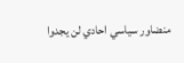منضاور سياسي احادي لن يجدوا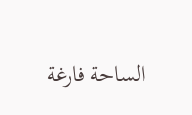الساحة فارغة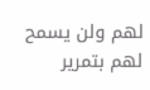لهم ولن يسمح لهم بتمرير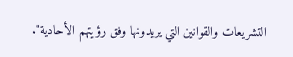التشريعات والقوانين التي يريدونها وفق رؤيتهم الأحادية".